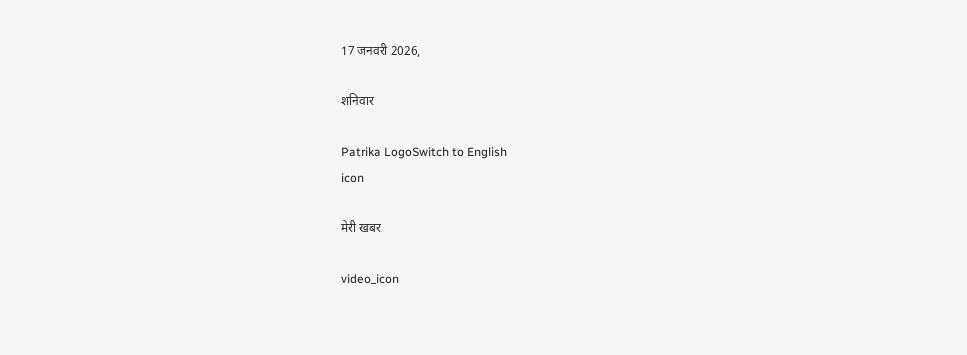17 जनवरी 2026,

शनिवार

Patrika LogoSwitch to English
icon

मेरी खबर

video_icon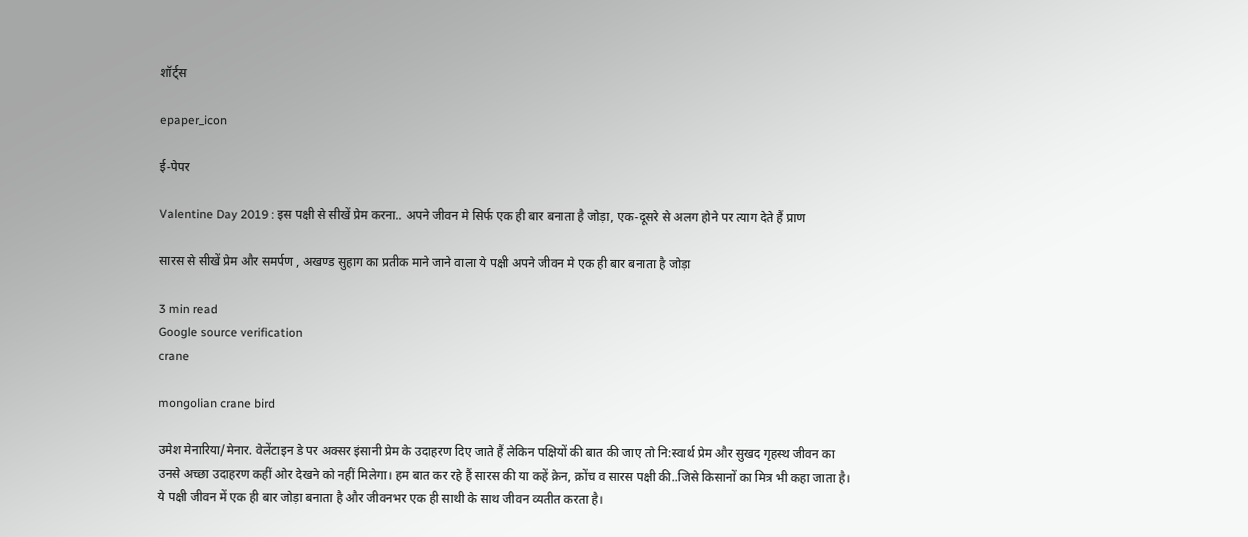शॉर्ट्स

epaper_icon

ई-पेपर

Valentine Day 2019 : इस पक्षी से सीखें प्रेम करना.. अपने जीवन मे सिर्फ एक ही बार बनाता है जोड़ा, एक-दूसरे से अलग होने पर त्‍याग देते हैं प्राण

सारस से सीखें प्रेम और समर्पण , अखण्ड सुहाग का प्रतीक माने जाने वाला ये पक्षी अपने जीवन मे एक ही बार बनाता है जोड़ा

3 min read
Google source verification
crane

mongolian crane bird

उमेश मेनारिया/मेनार. वेलेंटाइन डे पर अक्सर इंसानी प्रेम के उदाहरण दिए जाते हैं लेकिन पक्षियों की बात की जाए तो नि:स्वार्थ प्रेम और सुखद गृहस्थ जीवन का उनसे अच्छा उदाहरण कहीं ओर देखने को नहीं मिलेगा। हम बात कर रहे हैं सारस की या कहें क्रेन, क्रोंच व सारस पक्षी की..जिसे किसानों का मित्र भी कहा जाता है। ये पक्षी जीवन में एक ही बार जोड़ा बनाता है और जीवनभर एक ही साथी के साथ जीवन व्यतीत करता है।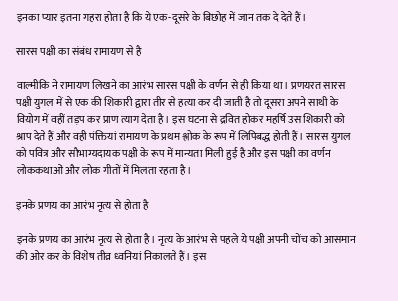इनका प्यार इतना गहरा होता है कि ये एक-दूसरे के बिछोह में जान तक दे देते हैं।

सारस पक्षी का संबंध रामायण से है

वाल्मीकि ने रामायण लिखने का आरंभ सारस पक्षी के वर्णन से ही किया था। प्रणयरत सारस पक्षी युगल में से एक की शिकारी द्वारा तीर से हत्या कर दी जाती है तो दूसरा अपने साथी के वियोग में वहीं तड़प कर प्राण त्याग देता है। इस घटना से द्रवित होकर महर्षि उस शिकारी को श्राप देते हैं और वही पंक्तियां रामायण के प्रथम श्लोक के रूप में लिपिबद्ध होती हैं। सारस युगल को पवित्र और सौभाग्यदायक पक्षी के रूप में मान्यता मिली हुई है और इस पक्षी का वर्णन लोककथाओं और लोक गीतों में मिलता रहता है।

इनके प्रणय का आरंभ नृत्य से होता है

इनके प्रणय का आरंभ नृत्य से होता है। नृत्य के आरंभ से पहले ये पक्षी अपनी चोंच को आसमान की ओर कर के विशेष तीव्र ध्वनियां निकालते हैं। इस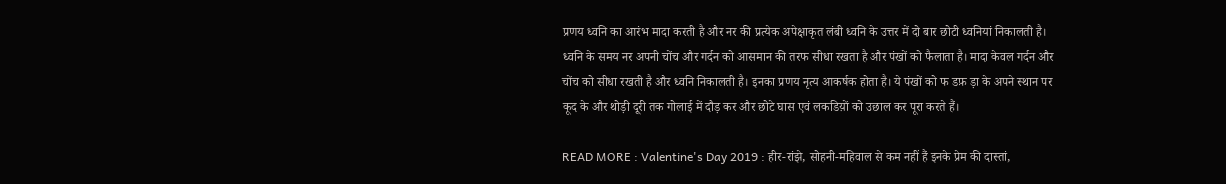प्रणय ध्वनि का आरंभ मादा करती है और नर की प्रत्येक अपेक्षाकृत लंबी ध्वनि के उत्तर में दो बार छोटी ध्वनियां निकालती है। ध्वनि के समय नर अपनी चोंच और गर्दन को आसमान की तरफ सीधा रखता है और पंखों को फैलाता है। मादा केवल गर्दन और चोंच को सीधा रखती है और ध्वनि निकालती है। इनका प्रणय नृत्य आकर्षक होता है। ये पंखों को फ डफ़ ड़ा के अपने स्थान पर कूद के और थोड़ी दूरी तक गोलाई में दौड़ कर और छोटे घास एवं लकडिय़ों को उछाल कर पूरा करते हैं।

READ MORE : Valentine's Day 2019 : हीर-रांझे, सोहनी-महिवाल से कम नहीं हैं इनके प्रेम की दास्‍तां,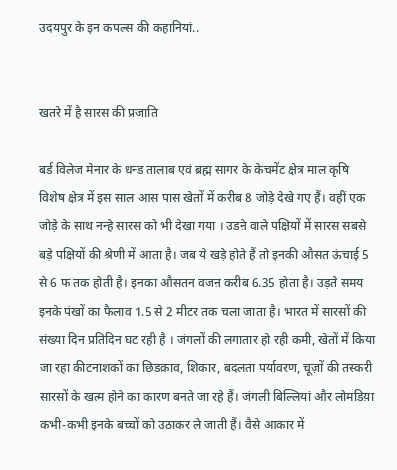उदयपुर के इन कप‍ल्‍स की कहानियां..


खतरे में है सारस की प्रजाति

बर्ड विलेज मेनार के धन्ड तालाब एवं ब्रह्म सागर के केचमेंट क्षेत्र माल कृषि विशेष क्षेत्र में इस साल आस पास खेतों में करीब 8 जोड़े देखे गए हैं। वहीं एक जोड़े के साथ नन्हे सारस को भी देखा गया । उडऩे वाले पक्षियों में सारस सबसे बड़े पक्षियों की श्रेणी में आता है। जब ये खड़े होते हैं तो इनकी औसत ऊंचाई 5 से 6 फ तक होती है। इनका औसतन वजऩ करीब 6.35 होता है। उड़ते समय इनके पंखों का फैलाव 1.5 से 2 मीटर तक चला जाता है। भारत में सारसों की संख्या दिन प्रतिदिन घट रही है । जंगलों की लगातार हो रही कमी, खेतों में किया जा रहा कीटनाशकों का छिडक़ाव, शिकार, बदलता पर्यावरण, चूज़ों की तस्करी सारसों के खत्म होने का कारण बनते जा रहे हैं। जंगली बिल्लियां और लोमडिय़ा कभी-कभी इनके बच्चों को उठाकर ले जाती हैं। वैसे आकार में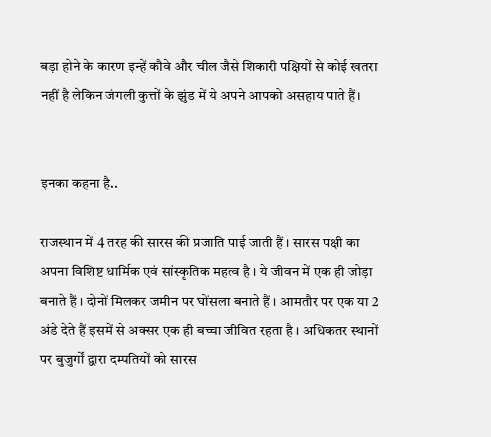बड़ा होने के कारण इन्हें कौवे और चील जैसे शिकारी पक्षियों से कोई खतरा नहीं है लेकिन जंगली कुत्तों के झुंड में ये अपने आपको असहाय पाते हैं।


इनका कहना है..

राजस्थान में 4 तरह की सारस की प्रजाति पाई जाती हैं । सारस पक्षी का अपना विशिष्ट धार्मिक एवं सांस्कृतिक महत्व है । ये जीवन में एक ही जोड़ा बनाते हैं । दोनों मिलकर जमीन पर घोंसला बनाते हैं । आमतौर पर एक या 2 अंडे देते हैं इसमें से अक्सर एक ही बच्चा जीवित रहता है । अधिकतर स्थानों पर बुजुर्गों द्वारा दम्पतियों को सारस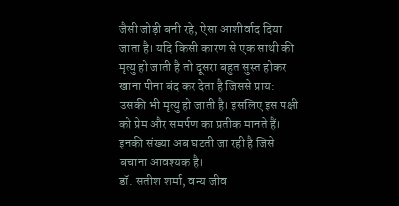जैसी जोड़ी बनी रहे, ऐसा आशीर्वाद दिया जाता है। यदि किसी कारण से एक साथी की मृत्यु हो जाती है तो दूसरा बहुत सुस्त होकर खाना पीना बंद कर देता है जिससे प्राय: उसकी भी मृत्यु हो जाती है। इसलिए इस पक्षी को प्रेम और समर्पण का प्रतीक मानते हैं। इनकी संख्या अब घटती जा रही है जिसे बचाना आवश्यक है।
डॉ. सतीश शर्मा, वन्य जीव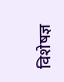विशेषज्ञ